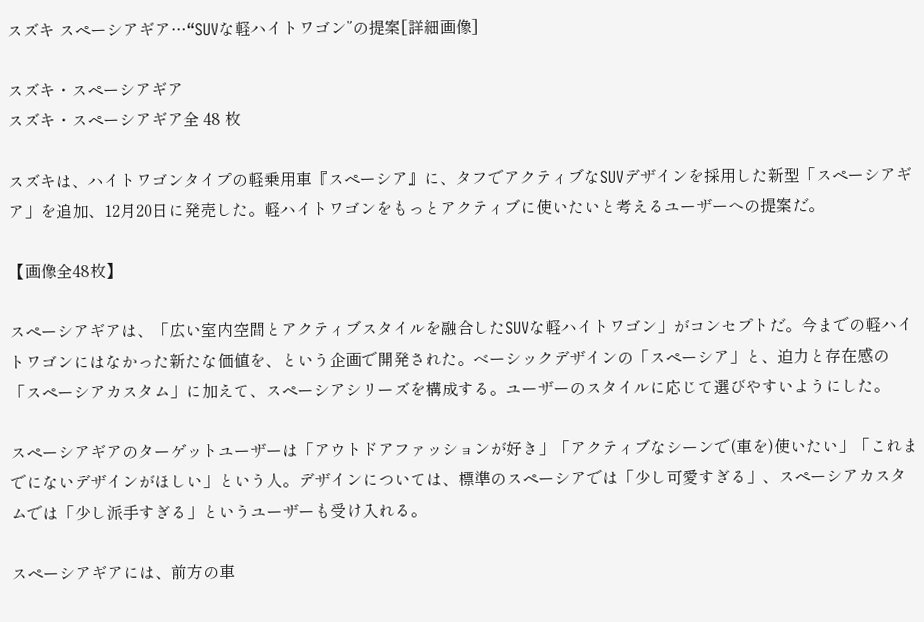スズキ スペーシアギア…“SUVな軽ハイトワゴン”の提案[詳細画像]

スズキ・スペーシアギア
スズキ・スペーシアギア全 48 枚

スズキは、ハイトワゴンタイプの軽乗用車『スペーシア』に、タフでアクティブなSUVデザインを採用した新型「スペーシアギア」を追加、12月20日に発売した。軽ハイトワゴンをもっとアクティブに使いたいと考えるユーザーへの提案だ。

【画像全48枚】

スペーシアギアは、「広い室内空間とアクティブスタイルを融合したSUVな軽ハイトワゴン」がコンセプトだ。今までの軽ハイトワゴンにはなかった新たな価値を、という企画で開発された。ベーシックデザインの「スペーシア」と、迫力と存在感の「スペーシアカスタム」に加えて、スペーシアシリーズを構成する。ユーザーのスタイルに応じて選びやすいようにした。

スペーシアギアのターゲットユーザーは「アウトドアファッションが好き」「アクティブなシーンで(車を)使いたい」「これまでにないデザインがほしい」という人。デザインについては、標準のスペーシアでは「少し可愛すぎる」、スペーシアカスタムでは「少し派手すぎる」というユーザーも受け入れる。

スペーシアギアには、前方の車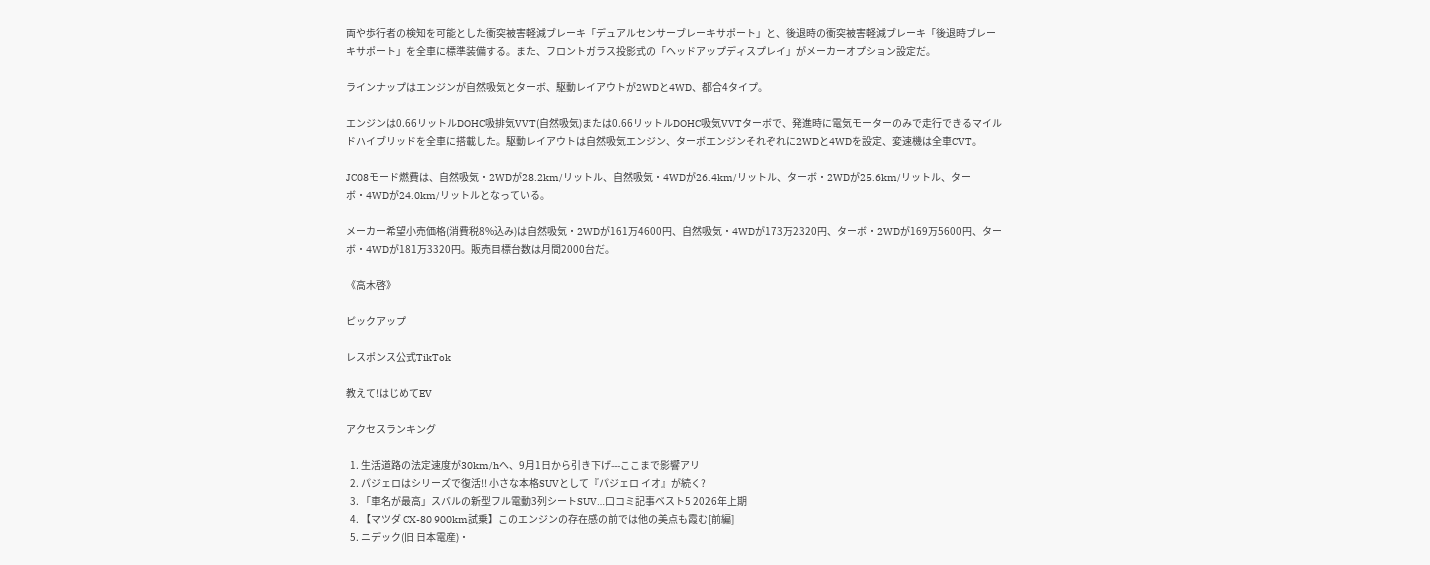両や歩行者の検知を可能とした衝突被害軽減ブレーキ「デュアルセンサーブレーキサポート」と、後退時の衝突被害軽減ブレーキ「後退時ブレーキサポート」を全車に標準装備する。また、フロントガラス投影式の「ヘッドアップディスプレイ」がメーカーオプション設定だ。

ラインナップはエンジンが自然吸気とターボ、駆動レイアウトが2WDと4WD、都合4タイプ。

エンジンは0.66リットルDOHC吸排気VVT(自然吸気)または0.66リットルDOHC吸気VVTターボで、発進時に電気モーターのみで走行できるマイルドハイブリッドを全車に搭載した。駆動レイアウトは自然吸気エンジン、ターボエンジンそれぞれに2WDと4WDを設定、変速機は全車CVT。

JC08モード燃費は、自然吸気・2WDが28.2km/リットル、自然吸気・4WDが26.4km/リットル、ターボ・2WDが25.6km/リットル、ターボ・4WDが24.0km/リットルとなっている。

メーカー希望小売価格(消費税8%込み)は自然吸気・2WDが161万4600円、自然吸気・4WDが173万2320円、ターボ・2WDが169万5600円、ターボ・4WDが181万3320円。販売目標台数は月間2000台だ。

《高木啓》

ピックアップ

レスポンス公式TikTok

教えて!はじめてEV

アクセスランキング

  1. 生活道路の法定速度が30km/hへ、9月1日から引き下げ---ここまで影響アリ
  2. パジェロはシリーズで復活!! 小さな本格SUVとして『パジェロ イオ』が続く?
  3. 「車名が最高」スバルの新型フル電動3列シートSUV…口コミ記事ベスト5 2026年上期
  4. 【マツダ CX-80 900km試乗】このエンジンの存在感の前では他の美点も霞む[前編]
  5. ニデック(旧 日本電産)・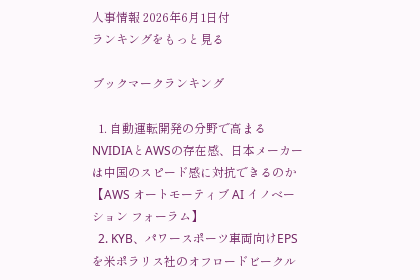人事情報 2026年6月1日付
ランキングをもっと見る

ブックマークランキング

  1. 自動運転開発の分野で高まるNVIDIAとAWSの存在感、日本メーカーは中国のスピード感に対抗できるのか【AWS オートモーティブ AI イノベーション フォーラム】
  2. KYB、パワースポーツ車両向けEPSを米ポラリス社のオフロードビークル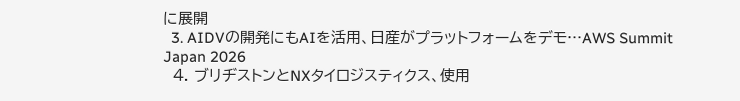に展開
  3. AIDVの開発にもAIを活用、日産がプラットフォームをデモ…AWS Summit Japan 2026
  4. ブリヂストンとNXタイロジスティクス、使用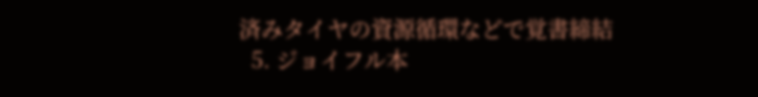済みタイヤの資源循環などで覚書締結
  5. ジョイフル本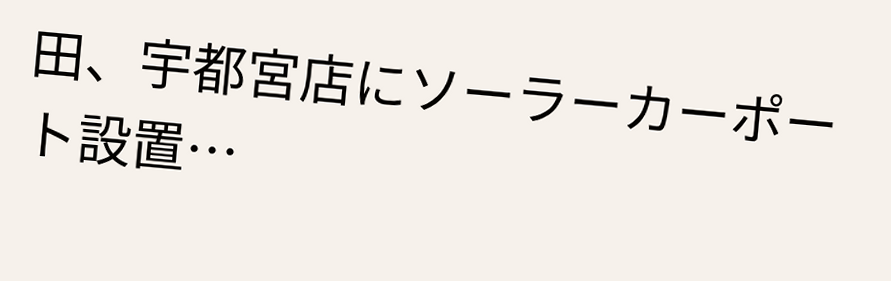田、宇都宮店にソーラーカーポート設置…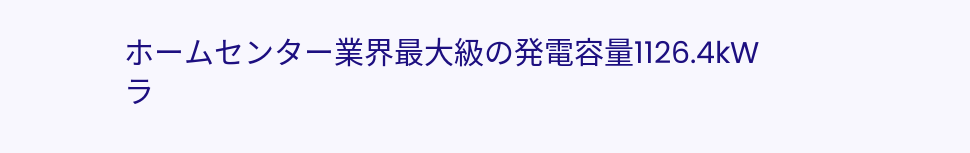ホームセンター業界最大級の発電容量1126.4kW
ラ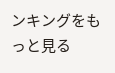ンキングをもっと見る